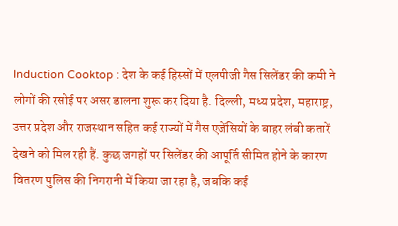Induction Cooktop : देश के कई हिस्सों में एलपीजी गैस सिलेंडर की कमी ने लोगों की रसोई पर असर डालना शुरू कर दिया है. दिल्ली, मध्य प्रदेश, महाराष्ट्र, उत्तर प्रदेश और राजस्थान सहित कई राज्यों में गैस एजेंसियों के बाहर लंबी कतारें देखने को मिल रही हैं. कुछ जगहों पर सिलेंडर की आपूर्ति सीमित होने के कारण वितरण पुलिस की निगरानी में किया जा रहा है, जबकि कई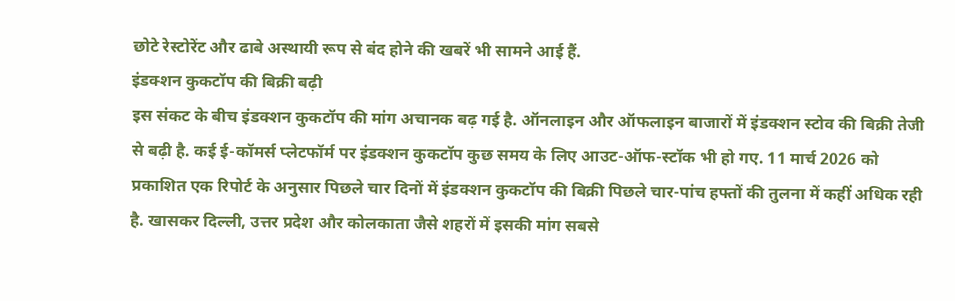छोटे रेस्टोरेंट और ढाबे अस्थायी रूप से बंद होने की खबरें भी सामने आई हैं.
इंडक्शन कुकटॉप की बिक्री बढ़ी
इस संकट के बीच इंडक्शन कुकटॉप की मांग अचानक बढ़ गई है. ऑनलाइन और ऑफलाइन बाजारों में इंडक्शन स्टोव की बिक्री तेजी से बढ़ी है. कई ई-कॉमर्स प्लेटफॉर्म पर इंडक्शन कुकटॉप कुछ समय के लिए आउट-ऑफ-स्टॉक भी हो गए. 11 मार्च 2026 को प्रकाशित एक रिपोर्ट के अनुसार पिछले चार दिनों में इंडक्शन कुकटॉप की बिक्री पिछले चार-पांच हफ्तों की तुलना में कहीं अधिक रही है. खासकर दिल्ली, उत्तर प्रदेश और कोलकाता जैसे शहरों में इसकी मांग सबसे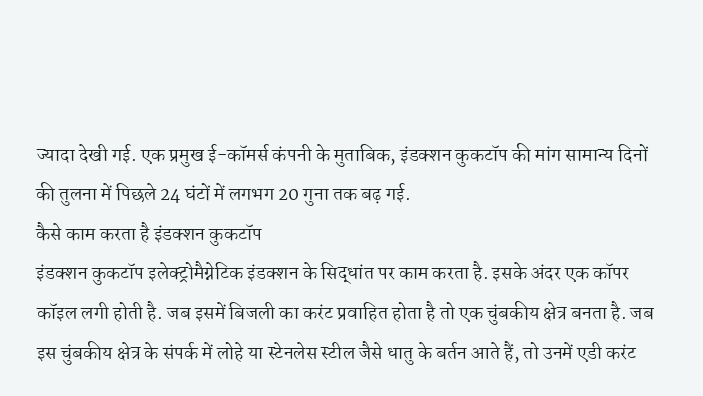ज्यादा देखी गई. एक प्रमुख ई-कॉमर्स कंपनी के मुताबिक, इंडक्शन कुकटॉप की मांग सामान्य दिनों की तुलना में पिछले 24 घंटों में लगभग 20 गुना तक बढ़ गई.
कैसे काम करता है इंडक्शन कुकटॉप
इंडक्शन कुकटॉप इलेक्ट्रोमैग्नेटिक इंडक्शन के सिद्धांत पर काम करता है. इसके अंदर एक कॉपर कॉइल लगी होती है. जब इसमें बिजली का करंट प्रवाहित होता है तो एक चुंबकीय क्षेत्र बनता है. जब इस चुंबकीय क्षेत्र के संपर्क में लोहे या स्टेनलेस स्टील जैसे धातु के बर्तन आते हैं, तो उनमें एडी करंट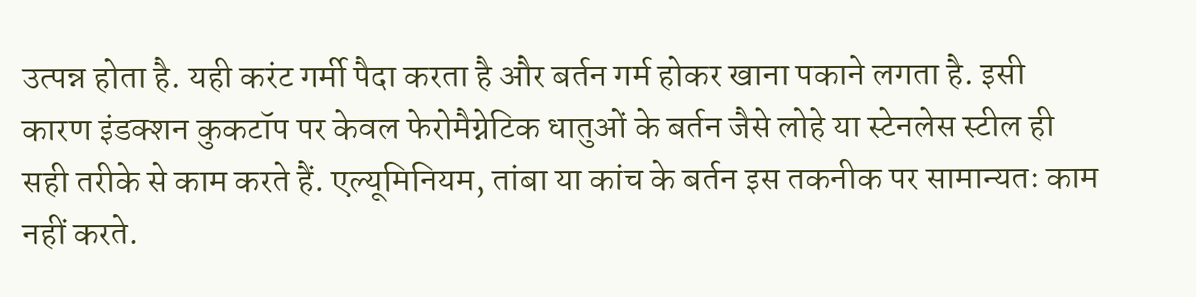उत्पन्न होता है. यही करंट गर्मी पैदा करता है और बर्तन गर्म होकर खाना पकाने लगता है. इसी कारण इंडक्शन कुकटॉप पर केवल फेरोमैग्नेटिक धातुओं के बर्तन जैसे लोहे या स्टेनलेस स्टील ही सही तरीके से काम करते हैं. एल्यूमिनियम, तांबा या कांच के बर्तन इस तकनीक पर सामान्यतः काम नहीं करते.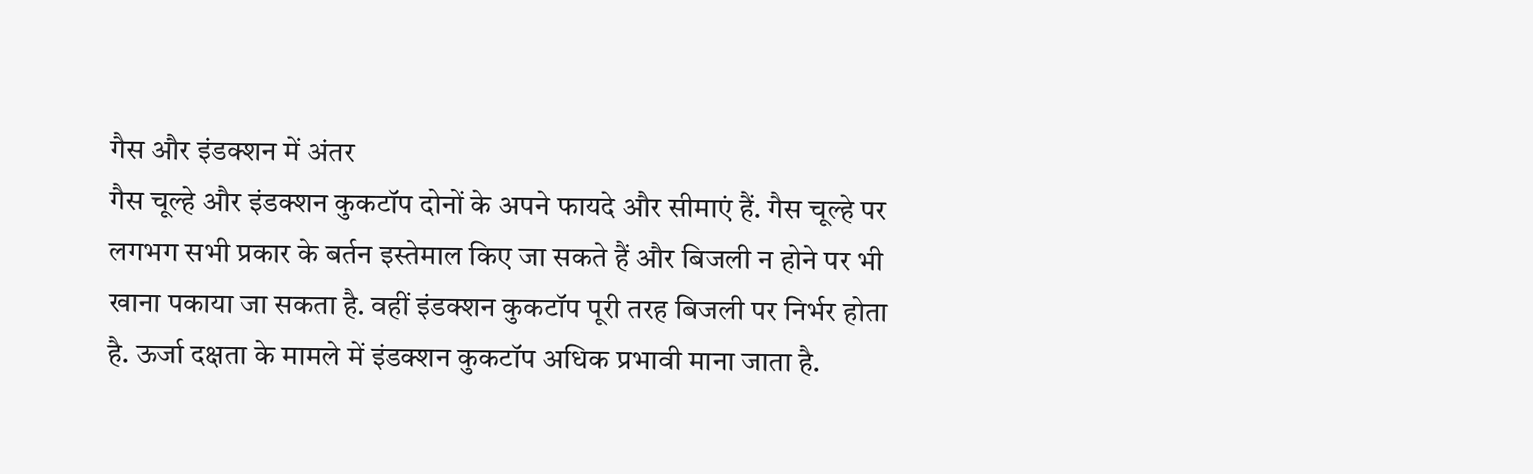गैस और इंडक्शन में अंतर
गैस चूल्हे और इंडक्शन कुकटॉप दोनों के अपने फायदे और सीमाएं हैं. गैस चूल्हे पर लगभग सभी प्रकार के बर्तन इस्तेमाल किए जा सकते हैं और बिजली न होने पर भी खाना पकाया जा सकता है. वहीं इंडक्शन कुकटॉप पूरी तरह बिजली पर निर्भर होता है. ऊर्जा दक्षता के मामले में इंडक्शन कुकटॉप अधिक प्रभावी माना जाता है.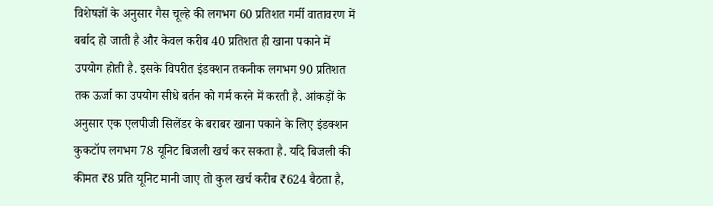विशेषज्ञों के अनुसार गैस चूल्हे की लगभग 60 प्रतिशत गर्मी वातावरण में बर्बाद हो जाती है और केवल करीब 40 प्रतिशत ही खाना पकाने में उपयोग होती है. इसके विपरीत इंडक्शन तकनीक लगभग 90 प्रतिशत तक ऊर्जा का उपयोग सीधे बर्तन को गर्म करने में करती है. आंकड़ों के अनुसार एक एलपीजी सिलेंडर के बराबर खाना पकाने के लिए इंडक्शन कुकटॉप लगभग 78 यूनिट बिजली खर्च कर सकता है. यदि बिजली की कीमत ₹8 प्रति यूनिट मानी जाए तो कुल खर्च करीब ₹624 बैठता है,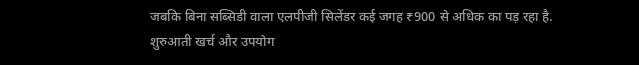जबकि बिना सब्सिडी वाला एलपीजी सिलेंडर कई जगह ₹900 से अधिक का पड़ रहा है.
शुरुआती खर्च और उपयोग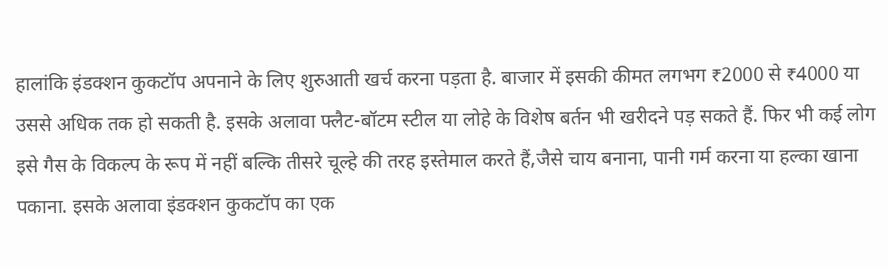हालांकि इंडक्शन कुकटॉप अपनाने के लिए शुरुआती खर्च करना पड़ता है. बाजार में इसकी कीमत लगभग ₹2000 से ₹4000 या उससे अधिक तक हो सकती है. इसके अलावा फ्लैट-बॉटम स्टील या लोहे के विशेष बर्तन भी खरीदने पड़ सकते हैं. फिर भी कई लोग इसे गैस के विकल्प के रूप में नहीं बल्कि तीसरे चूल्हे की तरह इस्तेमाल करते हैं,जैसे चाय बनाना, पानी गर्म करना या हल्का खाना पकाना. इसके अलावा इंडक्शन कुकटॉप का एक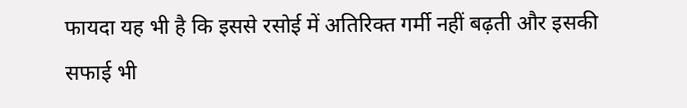फायदा यह भी है कि इससे रसोई में अतिरिक्त गर्मी नहीं बढ़ती और इसकी सफाई भी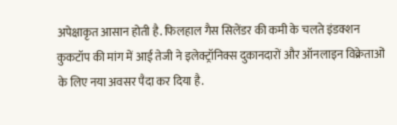अपेक्षाकृत आसान होती है. फिलहाल गैस सिलेंडर की कमी के चलते इंडक्शन कुकटॉप की मांग में आई तेजी ने इलेक्ट्रॉनिक्स दुकानदारों और ऑनलाइन विक्रेताओं के लिए नया अवसर पैदा कर दिया है.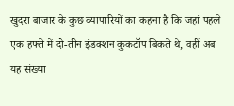खुदरा बाजार के कुछ व्यापारियों का कहना है कि जहां पहले एक हफ्ते में दो-तीन इंडक्शन कुकटॉप बिकते थे, वहीं अब यह संख्या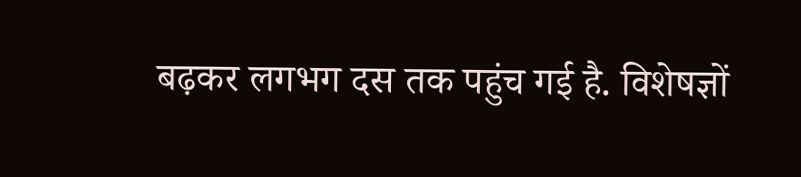बढ़कर लगभग दस तक पहुंच गई है. विशेषज्ञों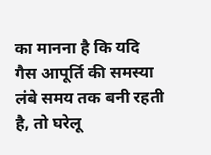का मानना है कि यदि गैस आपूर्ति की समस्या लंबे समय तक बनी रहती है, तो घरेलू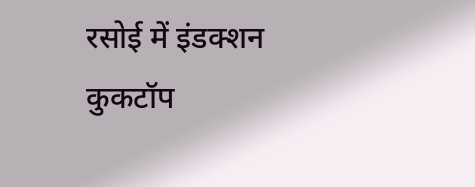रसोई में इंडक्शन कुकटॉप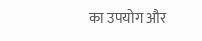का उपयोग और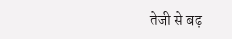तेजी से बढ़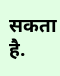सकता है.